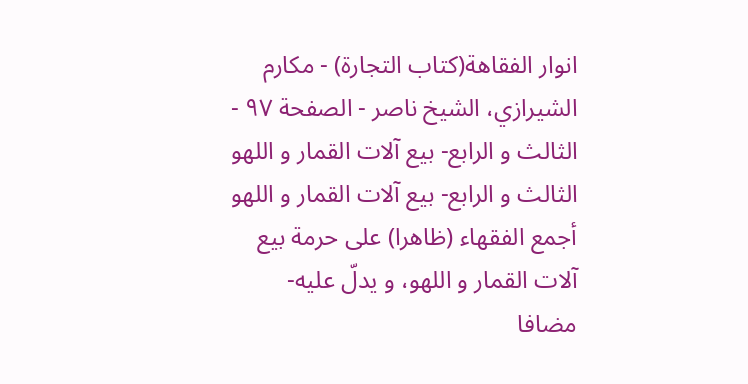انوار الفقاهة(كتاب التجارة) - مكارم الشيرازي، الشيخ ناصر - الصفحة ٩٧ - الثالث و الرابع- بيع آلات القمار و اللهو
الثالث و الرابع- بيع آلات القمار و اللهو
أجمع الفقهاء (ظاهرا) على حرمة بيع آلات القمار و اللهو، و يدلّ عليه- مضافا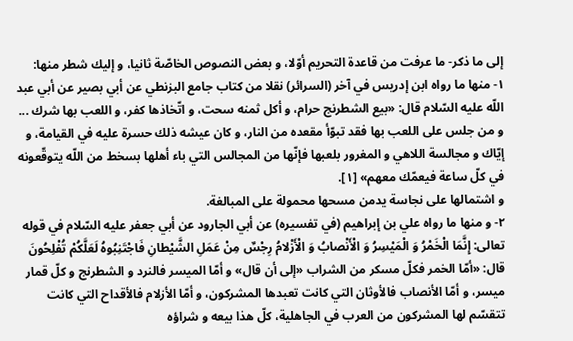إلى ما ذكر- ما عرفت من قاعدة التحريم أوّلا، و بعض النصوص الخاصّة ثانيا، و إليك شطر منها:
١- منها ما رواه ابن إدريس في آخر (السرائر) نقلا من كتاب جامع البزنطي عن أبي بصير عن أبي عبد اللّه عليه السّلام قال: «بيع الشطرنج حرام، و أكل ثمنه سحت، و اتّخاذها كفر، و اللعب بها شرك ... و من جلس على اللعب بها فقد تبوّأ مقعده من النار، و كان عيشه ذلك حسرة عليه في القيامة، و إيّاك و مجالسة اللاهي و المغرور بلعبها فإنّها من المجالس التي باء أهلها بسخط من اللّه يتوقّعونه في كلّ ساعة فيعمّك معهم» [١].
و اشتمالها على نجاسة يدمن مسحها محمولة على المبالغة.
٢- و منها ما رواه علي بن إبراهيم (في تفسيره) عن أبي الجارود عن أبي جعفر عليه السّلام في قوله تعالى: إِنَّمَا الْخَمْرُ وَ الْمَيْسِرُ وَ الْأَنْصابُ وَ الْأَزْلامُ رِجْسٌ مِنْ عَمَلِ الشَّيْطانِ فَاجْتَنِبُوهُ لَعَلَّكُمْ تُفْلِحُونَ قال: «أمّا الخمر فكلّ مسكر من الشراب «إلى أن قال» و أمّا الميسر فالنرد و الشطرنج و كلّ قمار ميسر، و أمّا الأنصاب فالأوثان التي كانت تعبدها المشركون، و أمّا الأزلام فالأقداح التي كانت تتقسّم لها المشركون من العرب في الجاهلية، كلّ هذا بيعه و شراؤه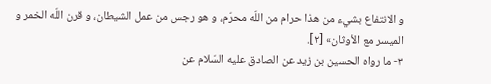و الانتفاع بشيء من هذا حرام من اللّه محرّم، و هو رجس من عمل الشيطان، و قرن اللّه الخمر و الميسر مع الأوثان» [٢].
٣- ما رواه الحسين بن زيد عن الصادق عليه السّلام عن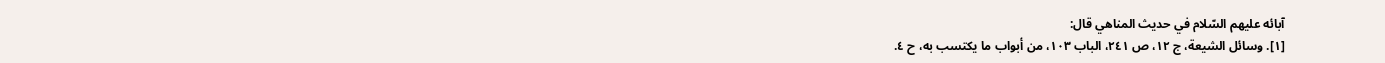آبائه عليهم السّلام في حديث المناهي قال:
[١]. وسائل الشيعة، ج ١٢، ص ٢٤١، الباب ١٠٣، من أبواب ما يكتسب به، ح ٤.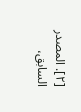[٢]. المصدر السابق،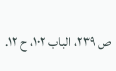ص ٢٣٩، الباب ١٠٢، ح ١٢.